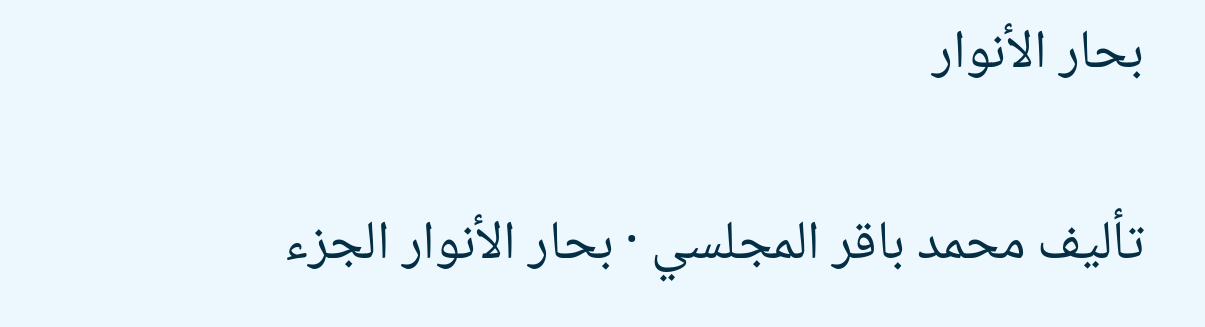بحار الأنوار

تأليف محمد باقر المجلسي · بحار الأنوار الجزء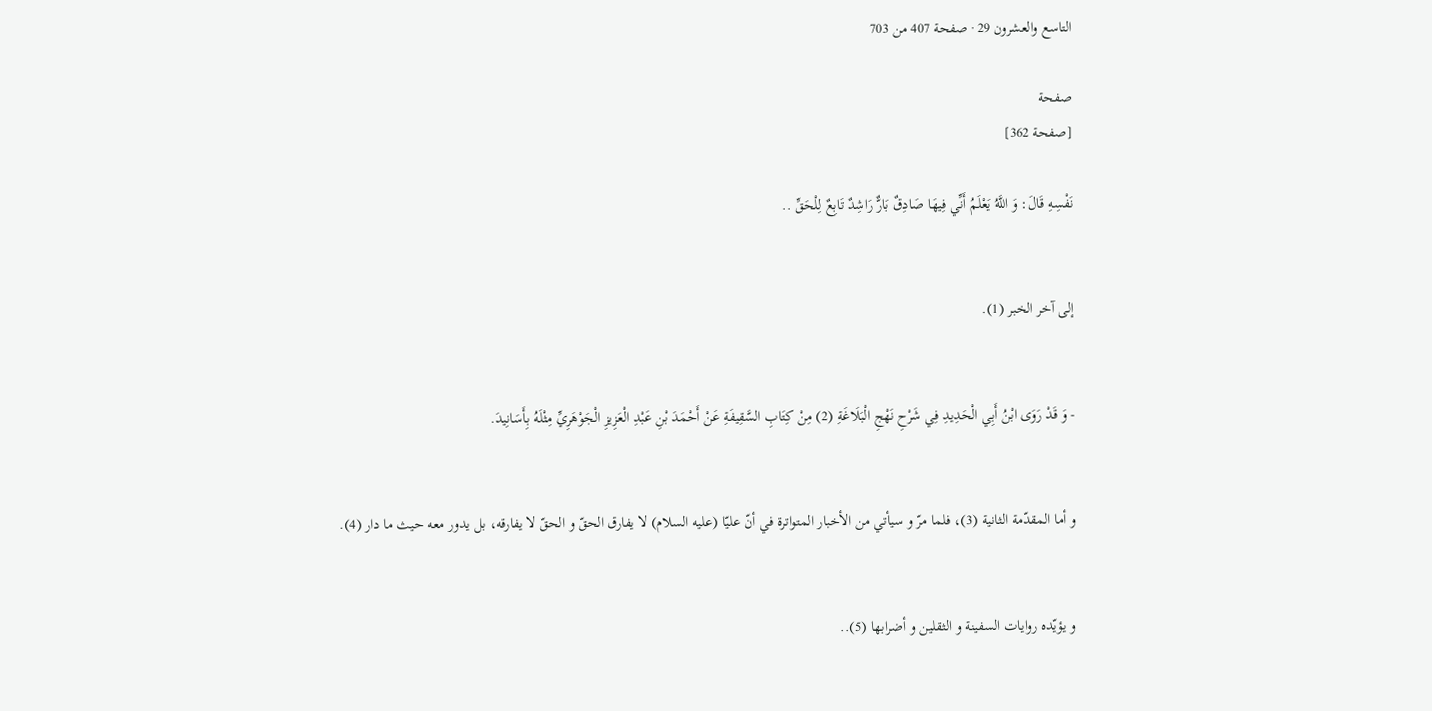التاسع والعشرون 29 · صفحة 407 من 703

صفحة
[صفحة 362]

نَفْسِهِ قَالَ: وَ اللَّهُ يَعْلَمُ أَنِّي فِيهَا صَادِقٌ بَارٌّ رَاشِدٌ تَابِعٌ لِلْحَقِّ ..


إلى آخر الخبر (1).


- وَ قَدْ رَوَى ابْنُ أَبِي الْحَدِيدِ فِي شَرْحِ نَهْجِ الْبَلَاغَةِ (2) مِنْ كِتَابِ السَّقِيفَةِ عَنْ أَحْمَدَ بْنِ عَبْدِ الْعَزِيزِ الْجَوْهَرِيِّ مِثْلَهُ بِأَسَانِيدَ.


و أما المقدّمة الثانية (3)، فلما مرّ و سيأتي من الأخبار المتواترة في أنّ عليّا (عليه السلام) لا يفارق الحقّ و الحقّ لا يفارقه، بل يدور معه حيث ما دار (4).


و يؤيّده روايات السفينة و الثقلين و أضرابها (5)..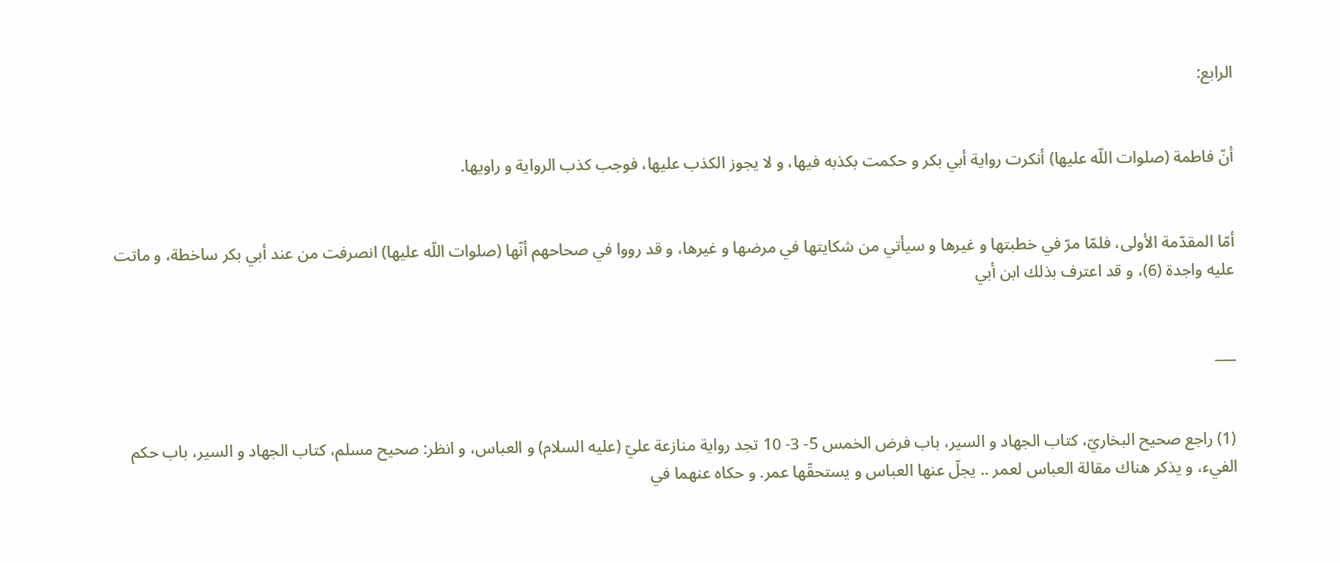الرابع:


أنّ فاطمة (صلوات اللّه عليها) أنكرت رواية أبي بكر و حكمت بكذبه فيها، و لا يجوز الكذب عليها، فوجب كذب الرواية و راويها.


أمّا المقدّمة الأولى، فلمّا مرّ في خطبتها و غيرها و سيأتي من شكايتها في مرضها و غيرها، و قد رووا في صحاحهم أنّها (صلوات اللّه عليها) انصرفت من عند أبي بكر ساخطة، و ماتت عليه واجدة (6)، و قد اعترف بذلك ابن أبي


___


(1) راجع صحيح البخاريّ، كتاب الجهاد و السير، باب فرض الخمس 5- 3- 10 تجد رواية منازعة عليّ (عليه السلام) و العباس، و انظر: صحيح مسلم، كتاب الجهاد و السير، باب حكم الفيء، و يذكر هناك مقالة العباس لعمر .. يجلّ عنها العباس و يستحقّها عمر. و حكاه عنهما في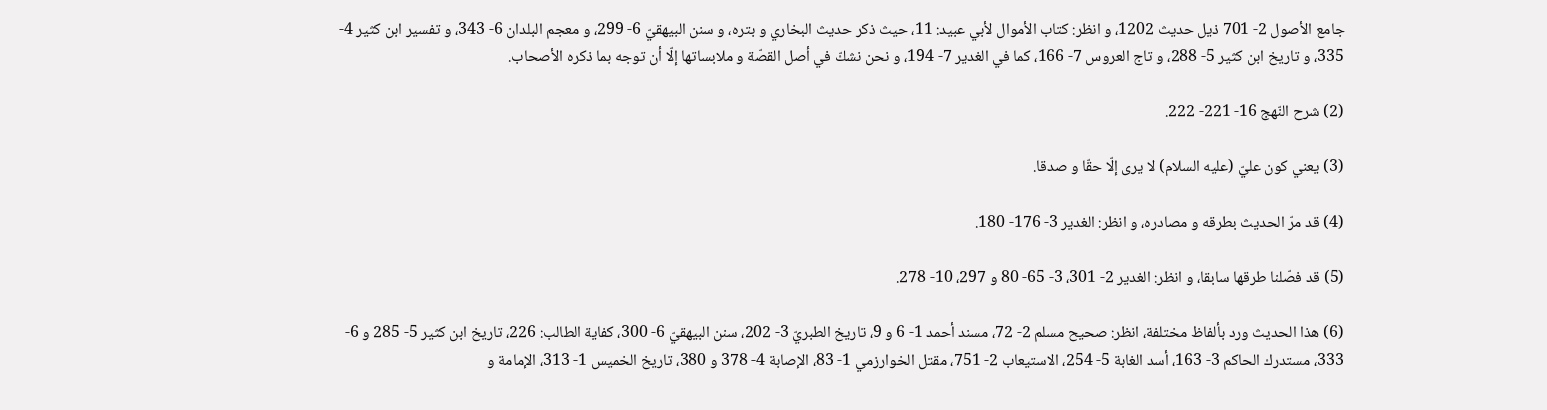جامع الأصول 2- 701 ذيل حديث 1202، و انظر: كتاب الأموال لأبي عبيد: 11، حيث ذكر حديث البخاري و بتره، و سنن البيهقيّ 6- 299، و معجم البلدان 6- 343، و تفسير ابن كثير 4- 335، و تاريخ ابن كثير 5- 288، و تاج العروس 7- 166، كما في الغدير 7- 194، و نحن نشكّ في أصل القصّة و ملابساتها إلّا أن توجه بما ذكره الأصحاب.

(2) شرح النّهج 16- 221- 222.

(3) يعني كون عليّ (عليه السلام) لا يرى إلّا حقّا و صدقا.

(4) قد مرّ الحديث بطرقه و مصادره، و انظر: الغدير 3- 176- 180.

(5) قد فصّلنا طرقها سابقا، و انظر: الغدير 2- 301، 3- 65- 80 و 297، 10- 278.

(6) هذا الحديث ورد بألفاظ مختلفة، انظر: صحيح مسلم 2- 72، مسند أحمد 1- 6 و 9، تاريخ الطبريّ 3- 202، سنن البيهقيّ 6- 300، كفاية الطالب: 226، تاريخ ابن كثير 5- 285 و 6- 333، مستدرك الحاكم 3- 163، أسد الغابة 5- 254، الاستيعاب 2- 751، مقتل الخوارزمي 1- 83، الإصابة 4- 378 و 380، تاريخ الخميس 1- 313، الإمامة و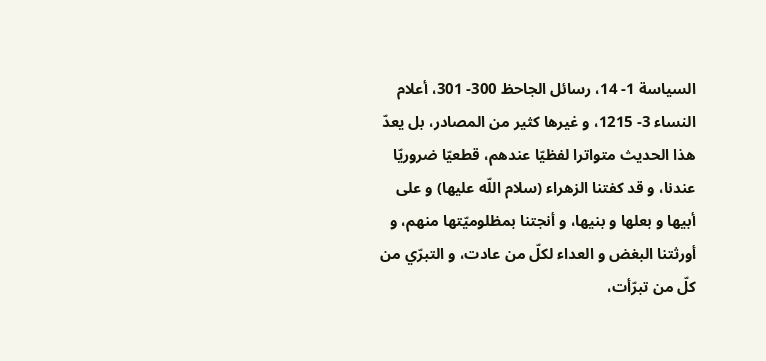السياسة 1- 14، رسائل الجاحظ 300- 301، أعلام النساء 3- 1215، و غيرها كثير من المصادر، بل يعدّ هذا الحديث متواترا لفظيّا عندهم، قطعيّا ضروريّا عندنا، و قد كفتنا الزهراء (سلام اللّه عليها) و على أبيها و بعلها و بنيها، و أنجتنا بمظلوميّتها منهم، و أورثتنا البغض و العداء لكلّ من عادت، و التبرّي من كلّ من تبرّأت،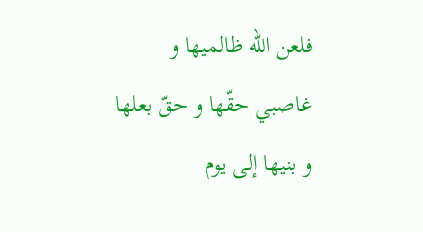فلعن اللّه ظالميها و غاصبي حقّها و حقّ بعلها و بنيها إلى يوم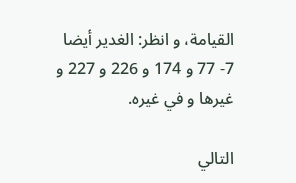القيامة، و انظر: الغدير أيضا 7- 77 و 174 و 226 و 227 و غيرها و في غيره.

التالي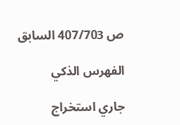ص 407/703 السابق

الفهرس الذكي

جاري استخراج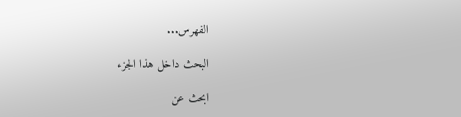الفهرس...

البحث داخل هذا الجزء

ابحث عن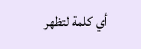أي كلمة لتظهر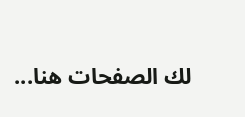لك الصفحات هنا...